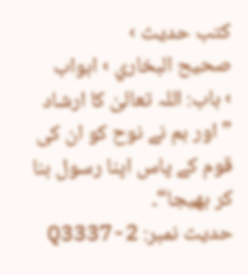کتب حدیث ›
صحيح البخاري › ابواب
› باب: اللہ تعالیٰ کا ارشاد ”اور ہم نے نوح کو ان کی قوم کے پاس اپنا رسول بنا کر بھیجا“۔
حدیث نمبر: Q3337-2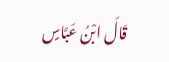قَالَ ابْنُ عَبَّاسٍ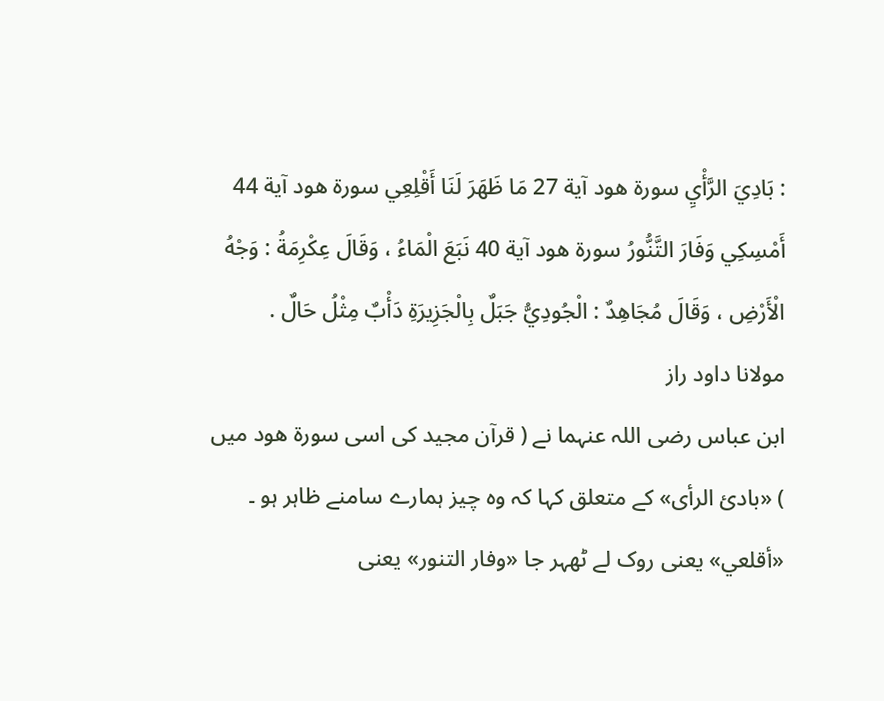: بَادِيَ الرَّأْيِ سورة هود آية 27 مَا ظَهَرَ لَنَا أَقْلِعِي سورة هود آية 44 أَمْسِكِي وَفَارَ التَّنُّورُ سورة هود آية 40 نَبَعَ الْمَاءُ ، وَقَالَ عِكْرِمَةُ : وَجْهُ الْأَرْضِ ، وَقَالَ مُجَاهِدٌ : الْجُودِيُّ جَبَلٌ بِالْجَزِيرَةِ دَأْبٌ مِثْلُ حَالٌ .
مولانا داود راز
ابن عباس رضی اللہ عنہما نے ( قرآن مجید کی اسی سورۃ ھود میں ) «بادئ الرأى» کے متعلق کہا کہ وہ چیز ہمارے سامنے ظاہر ہو ۔ «أقلعي» یعنی روک لے ٹھہر جا «وفار التنور» یعنی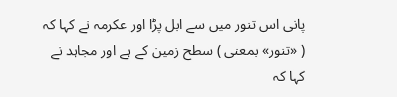پانی اس تنور میں سے ابل پڑا اور عکرمہ نے کہا کہ ( «تنور» بمعنی ) سطح زمین کے ہے اور مجاہد نے کہا کہ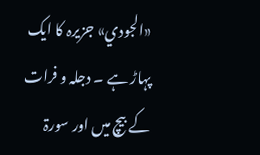«الجودي» جزیرہ کا ایک پہاڑ ہے ۔ دجلہ و فرات کے بیچ میں اور سورۃ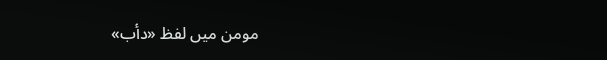مومن میں لفظ «دأب»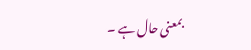بمعنی حال ہے ۔